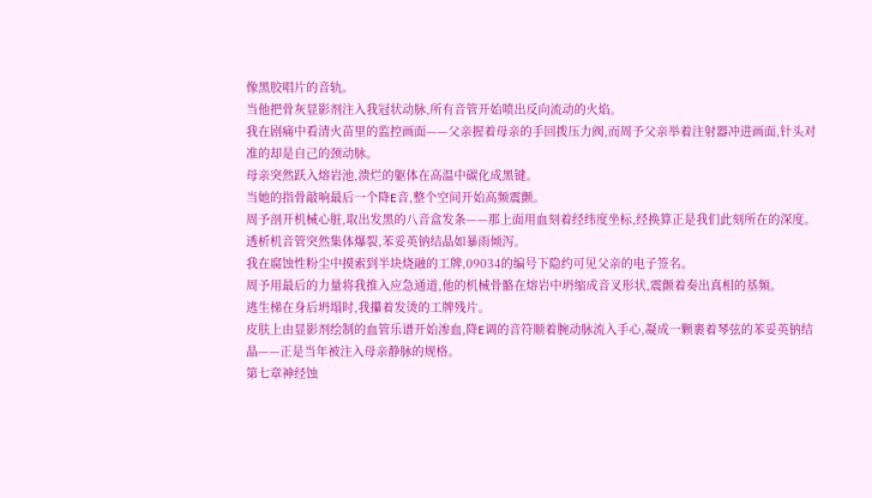像黑胶唱片的音轨。
当他把骨灰显影剂注入我冠状动脉,所有音管开始喷出反向流动的火焰。
我在剧痛中看清火苗里的监控画面——父亲握着母亲的手回拨压力阀,而周予父亲举着注射器冲进画面,针头对准的却是自己的颈动脉。
母亲突然跃入熔岩池,溃烂的躯体在高温中碳化成黑键。
当她的指骨敲响最后一个降E音,整个空间开始高频震颤。
周予剖开机械心脏,取出发黑的八音盒发条——那上面用血刻着经纬度坐标,经换算正是我们此刻所在的深度。
透析机音管突然集体爆裂,苯妥英钠结晶如暴雨倾泻。
我在腐蚀性粉尘中摸索到半块烧融的工牌,09034的编号下隐约可见父亲的电子签名。
周予用最后的力量将我推入应急通道,他的机械骨骼在熔岩中坍缩成音叉形状,震颤着奏出真相的基频。
逃生梯在身后坍塌时,我攥着发烫的工牌残片。
皮肤上由显影剂绘制的血管乐谱开始渗血,降E调的音符顺着腕动脉流入手心,凝成一颗裹着琴弦的苯妥英钠结晶——正是当年被注入母亲静脉的规格。
第七章神经蚀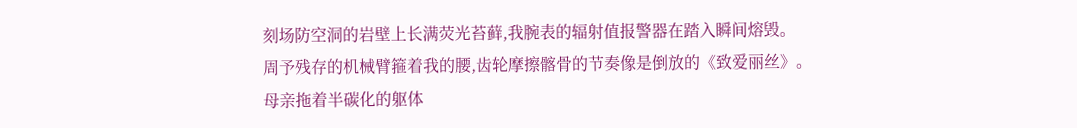刻场防空洞的岩壁上长满荧光苔藓,我腕表的辐射值报警器在踏入瞬间熔毁。
周予残存的机械臂箍着我的腰,齿轮摩擦髂骨的节奏像是倒放的《致爱丽丝》。
母亲拖着半碳化的躯体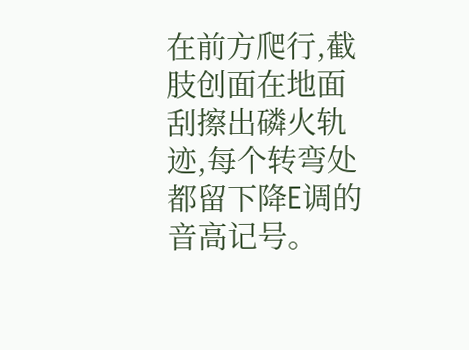在前方爬行,截肢创面在地面刮擦出磷火轨迹,每个转弯处都留下降E调的音高记号。